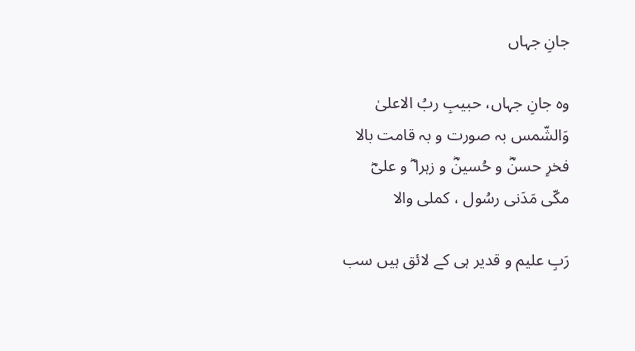جانِ جہاں

وہ جانِ جہاں، حبیبِ ربُ الاعلیٰ
وَالشّمس بہ صورت و بہ قامت بالا
فخرِ حسنؓ و حُسینؓ و زہرا ؓ و علیؓ
مکّی مَدَنی رسُول ، کملی والا

رَبِ علیم و قدیر ہی کے لائق ہیں سب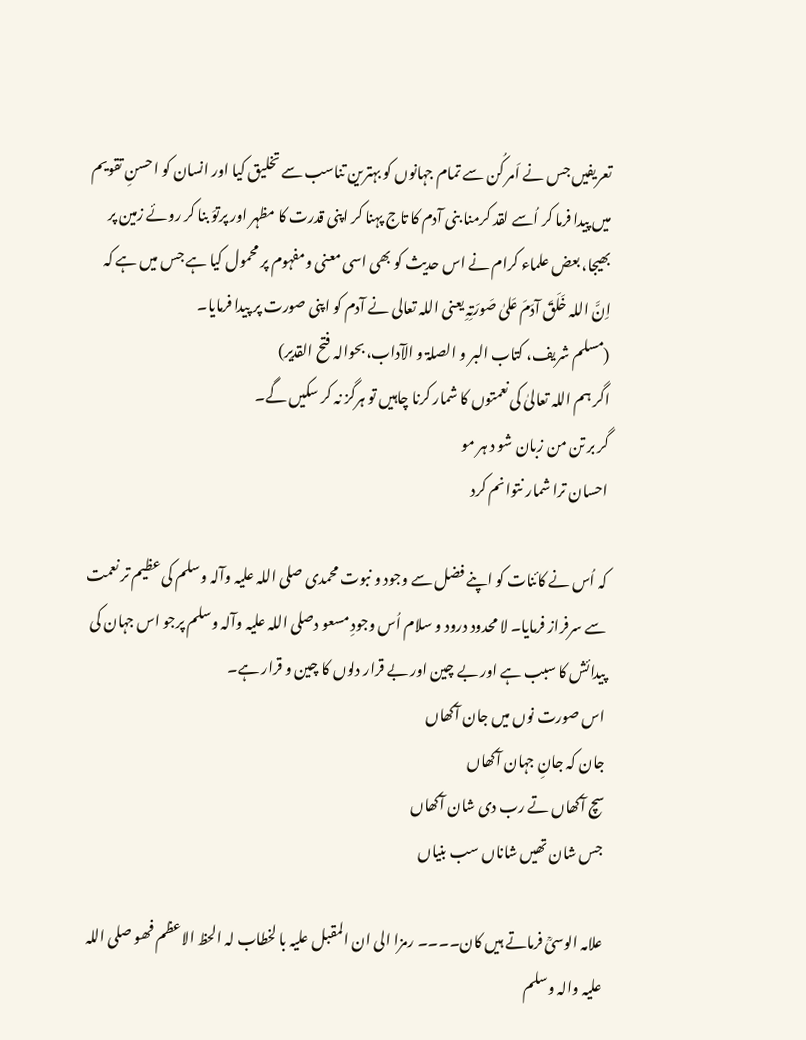تعریفیں جس نے اَمر کُن سے تمام جہانوں کو بہترین تناسب سے تخلیق کیا اور انسان کو احسنِ تقویم میں پیدا فرما کر اُسے لقد کرمنا بنی آدم کا تاج پہنا کر اپنی قدرت کا مظہر اور پرتوَ بنا کر روئے زمین پر بھیجا، بعض علماء کرام نے اس حدیث کو بھی اسی معنی ومفہوم پر محمول کیا ہے جس میں ہے کہ اِنَّ اللہ خَلَقَ آدَمَ عَلیٰ صَورَتِہِ یعنی اللہ تعالی نے آدم کو اپنی صورت پر پیدا فرمایا۔
(مسلم شریف، کتاب البر و الصلۃ و الآداب، بحوالہ فتح القدیر)
اگر ہم اللہ تعالیٰ کی نعمتوں کا شمار کرنا چاہیں تو ہرگز نہ کر سکیں گے۔
گر بر تن من زبان شو د ہر مو
احسان ترا شمار نتوانم کرد

کہ اُس نے کائنات کو اپنے فضل سے وجود و نبوت محمدی صلی اللہ علیہ وآلہ وسلم کی عظیم تر نعمت سے سرفراز فرمایا۔ لا محدود درود و سلام اُس وجودِ مسعو دصلی اللہ علیہ وآلہ وسلم پرجو اس جہان کی پیدائش کا سبب ہے اور بے چین اور بے قرار دلوں کا چین و قرار ہے۔
اس صورت نوں میں جان آکھاں
جان کہ جانِ جہان آکھاں
سچ آکھاں تے رب دی شان آکھاں
جس شان تھیں شاناں سب بنیاں

علامہ الوسیؒ فرماتے ہیں کان۔۔۔۔ رمزا الی ان المقبل علیہ با لخطاب لہ الحظ الاعظم فھو صلی اللہ علیہ والہ وسلم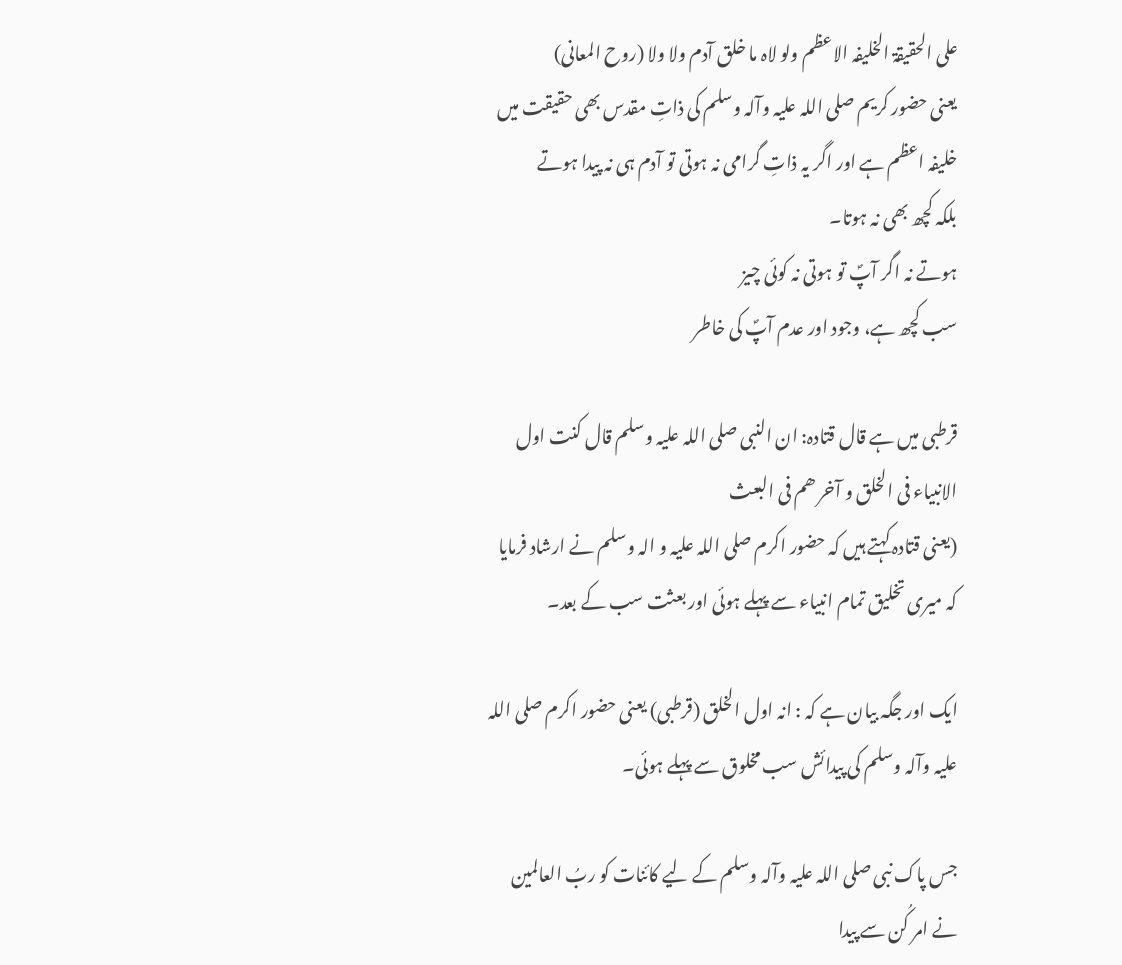علی الحقیقۃ الخلیفہ الاعظم ولو لاہ ما خلق آدم ولا ولا (روح المعانی)
یعنی حضور کریم صلی اللہ علیہ وآلہ وسلم کی ذاتِ مقدس بھی حقیقت میں خلیفہ اعظم ہے اور اگر یہ ذاتِ گرامی نہ ہوتی تو آدم ہی نہ پیدا ہوتے
بلکہ کچھ بھی نہ ہوتا۔
ہوتے نہ اگر آپؐ تو ہوتی نہ کوئی چیز
سب کچھ ہے، وجود اور عدم آپؐ کی خاطر

قرطبی میں ہے قال قتادہ: ان النبی صلی اللہ علیہ وسلم قال کنت اول الانبیاء فی الخلق و آخر ھم فی البعث
(یعنی قتادہ کہتے ہیں کہ حضور اکرم صلی اللہ علیہ و الہ وسلم نے ارشاد فرمایا کہ میری تخلیق تمام انبیاء سے پہلے ہوئی اور بعثت سب کے بعد۔

ایک اور جگہ بیان ہے کہ : انہ اول الخلق (قرطبی) یعنی حضور اکرم صلی اللہ علیہ وآلہ وسلم کی پیدائش سب مخلوق سے پہلے ہوئی۔

جس پاک نبی صلی اللہ علیہ وآلہ وسلم کے لیے کائنات کو ربُ العالمین نے امر کُن سے پیدا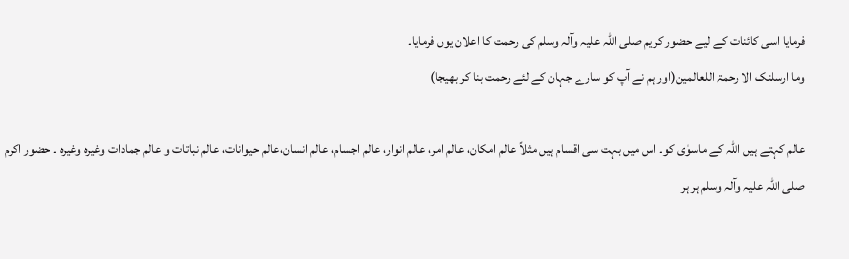فرمایا اسی کائنات کے لیے حضور کریم صلی اللہ علیہ وآلہ وسلم کی رحمت کا اعلان یوں فرمایا۔
وما ارسلنک الا رحمۃ اللعالمین(اور ہم نے آپ کو سارے جہان کے لئے رحمت بنا کر بھیجا)

عالم کہتے ہیں اللہ کے ماسوٰی کو۔ اس میں بہت سی اقسام ہیں مثلاً عالم امکان، عالم امر، عالم انوار، عالم اجسام، عالم انسان،عالم حیوانات، عالم نباتات و عالم جمادات وغیرہ وغیرہ ۔ حضور اکرم صلی اللہ علیہ وآلہ وسلم ہر ہر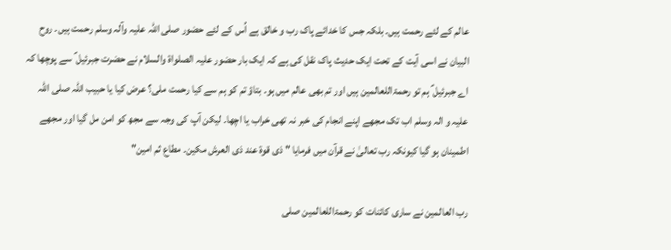عالم کے لئے رحمت ہیں۔ بلکہ جس کا خدائے پاک رب و خالق ہے اُس کے لئے حضور صلی اللہ علیہ وآلہ وسلم رحمت ہیں۔ روح البیان نے اسی آیت کے تحت ایک حدیث پاک نقل کی ہے کہ ایک بار حضور علیہ الصلواۃ والسلام نے حضرت جبرئیل ؑ سے پوچھا کہ اے جبرئیل ؑ ہم تو رحمۃاللعالمین ہیں اور تم بھی عالم میں ہو۔ بتاؤ تم کو ہم سے کیا رحمت ملی؟ عرض کیا یا حبیب اللہ صلی اللہ علیہ و الہ وسلم اب تک مجھے اپنے انجام کی خبر نہ تھی خراب یا اچھا۔ لیکن آپ کی وجہ سے مجھ کو امن مل گیا اور مجھے اطمینان ہو گیا کیونکہ رب تعالیٰ نے قرآن میں فرمایا " ذی قوۃ عند ذی العرش مکین۔ مطاع ثم امین"

رب العالمین نے ساری کائنات کو رحمۃاللعالمین صلی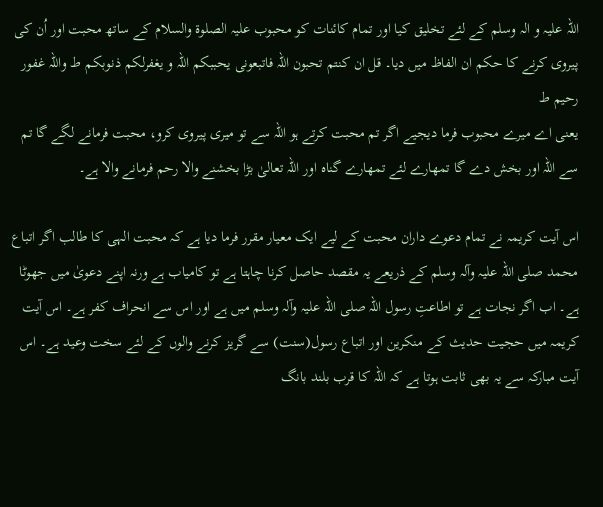اللہ علیہ و الہ وسلم کے لئے تخلیق کیا اور تمام کائنات کو محبوب علیہ الصلوۃ والسلام کے ساتھ محبت اور اُن کی پیروی کرنے کا حکم ان الفاظ میں دیا۔ قل ان کنتم تحبون اللہ فاتبعونی یحببکم اللہ و یغفرلکم ذنوبکم ط واللہ غفور رحیم ط
یعنی اے میرے محبوب فرما دیجیے اگر تم محبت کرتے ہو اللہ سے تو میری پیروی کرو، محبت فرمانے لگے گا تم سے اللہ اور بخش دے گا تمھارے لئے تمھارے گناہ اور اللہ تعالیٰ بڑا بخشنے والا رحم فرمانے والا ہے۔

اس آیت کریمہ نے تمام دعوے داران محبت کے لیے ایک معیار مقرر فرما دیا ہے کہ محبت الہی کا طالب اگر اتباع محمد صلی اللہ علیہ وآلہ وسلم کے ذریعے یہ مقصد حاصل کرنا چاہتا ہے تو کامیاب ہے ورنہ اپنے دعویٰ میں جھوٹا ہے۔ اب اگر نجات ہے تو اطاعتِ رسول اللہ صلی اللہ علیہ وآلہ وسلم میں ہے اور اس سے انحراف کفر ہے۔ اس آیت کریمہ میں حجیت حدیث کے منکرین اور اتباع رسول(سنت) سے گریز کرنے والوں کے لئے سخت وعید ہے۔ اس آیت مبارکہ سے یہ بھی ثابت ہوتا ہے کہ اللہ کا قرب بلند بانگ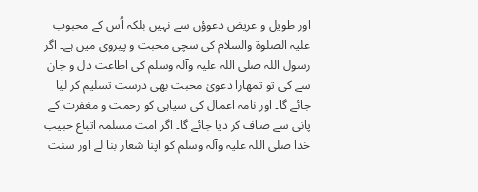اور طویل و عریض دعوؤں سے نہیں بلکہ اُس کے محبوب علیہ الصلوۃ والسلام کی سچی محبت و پیروی میں ہے۔ اگر رسول اللہ صلی اللہ علیہ وآلہ وسلم کی اطاعت دل و جان سے کی تو تمھارا دعویٰ محبت بھی درست تسلیم کر لیا جائے گا۔ اور نامہ اعمال کی سیاہی کو رحمت و مغفرت کے پانی سے صاف کر دیا جائے گا۔ اگر امت مسلمہ اتباع حبیب خدا صلی اللہ علیہ وآلہ وسلم کو اپنا شعار بنا لے اور سنت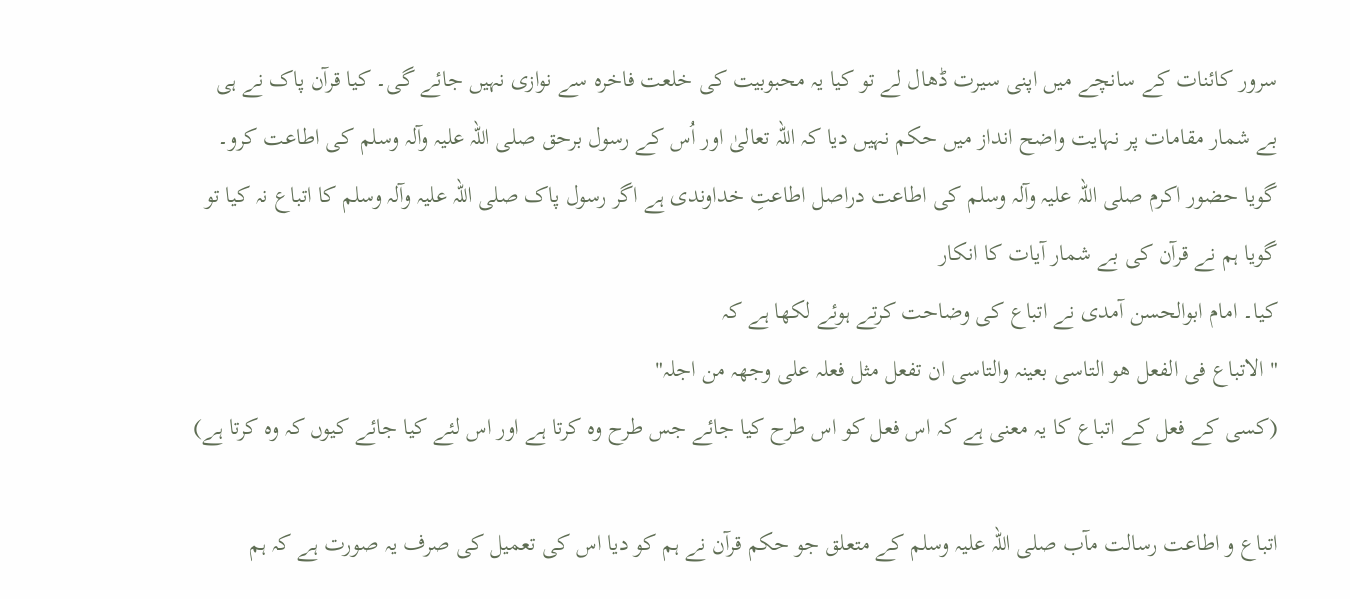سرور کائنات کے سانچے میں اپنی سیرت ڈھال لے تو کیا یہ محبوبیت کی خلعت فاخرہ سے نوازی نہیں جائے گی۔ کیا قرآن پاک نے ہی بے شمار مقامات پر نہایت واضح انداز میں حکم نہیں دیا کہ اللہ تعالیٰ اور اُس کے رسول برحق صلی اللہ علیہ وآلہ وسلم کی اطاعت کرو۔ گویا حضور اکرم صلی اللہ علیہ وآلہ وسلم کی اطاعت دراصل اطاعتِ خداوندی ہے اگر رسول پاک صلی اللہ علیہ وآلہ وسلم کا اتباع نہ کیا تو گویا ہم نے قرآن کی بے شمار آیات کا انکار
کیا۔ امام ابوالحسن آمدی نے اتباع کی وضاحت کرتے ہوئے لکھا ہے کہ
" الاتباع فی الفعل ھو التاسی بعینہ والتاسی ان تفعل مثل فعلہ علی وجھہ من اجلہ"
(کسی کے فعل کے اتباع کا یہ معنی ہے کہ اس فعل کو اس طرح کیا جائے جس طرح وہ کرتا ہے اور اس لئے کیا جائے کیوں کہ وہ کرتا ہے)

اتباع و اطاعت رسالت مآب صلی اللہ علیہ وسلم کے متعلق جو حکم قرآن نے ہم کو دیا اس کی تعمیل کی صرف یہ صورت ہے کہ ہم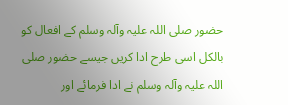حضور صلی اللہ علیہ وآلہ وسلم کے افعال کو بالکل اسی طرح ادا کریں جیسے حضور صلی اللہ علیہ وآلہ وسلم نے ادا فرمائے اور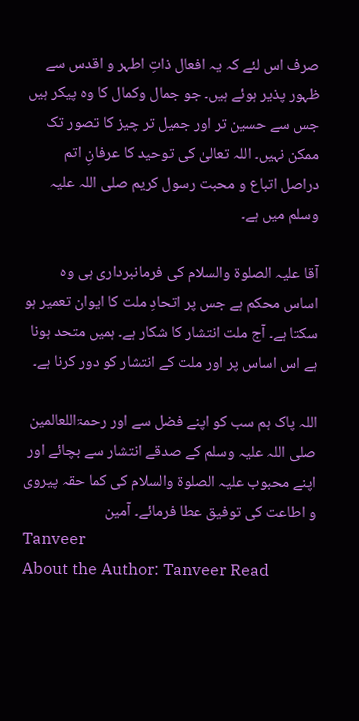صرف اس لئے کہ یہ افعال ذاتِ اطہر و اقدس سے ظہور پذیر ہوئے ہیں۔ جو جمال وکمال کا وہ پیکر ہیں جس سے حسین تر اور جمیل تر چیز کا تصور تک ممکن نہیں۔ اللہ تعالیٰ کی توحید کا عرفانِ اتم دراصل اتباع و محبت رسول کریم صلی اللہ علیہ وسلم میں ہے۔

آقا علیہ الصلوۃ والسلام کی فرمانبرداری ہی وہ اساس محکم ہے جس پر اتحادِ ملت کا ایوان تعمیر ہو سکتا ہے۔ آج ملت انتشار کا شکار ہے۔ ہمیں متحد ہونا ہے اس اساس پر اور ملت کے انتشار کو دور کرنا ہے۔

اللہ پاک ہم سب کو اپنے فضل سے اور رحمۃاللعالمین صلی اللہ علیہ وسلم کے صدقے انتشار سے بچائے اور اپنے محبوب علیہ الصلوۃ والسلام کی کما حقہ پیروی و اطاعت کی توفیق عطا فرمائے۔ آمین
Tanveer
About the Author: Tanveer Read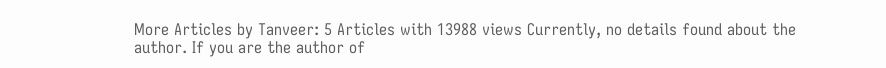More Articles by Tanveer: 5 Articles with 13988 views Currently, no details found about the author. If you are the author of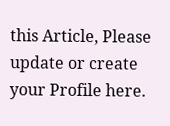this Article, Please update or create your Profile here.